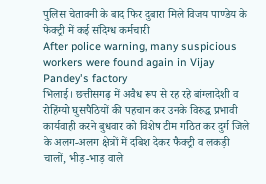पुलिस चेतावनी के बाद फिर दुबारा मिले विजय पाण्डेय के फेक्ट्री में कई संदिग्ध कर्मचारी
After police warning, many suspicious workers were found again in Vijay Pandey's factory
भिलाई। छत्तीसगढ़ में अवैध रूप से रह रहे बांग्लादेशी व रोहिंग्यो घुसपैठियों की पहचान कर उनके विरुद्ध प्रभावी कार्यवाही करने बुधवार को विशेष टीम गठित कर दुर्ग जिले के अलग-अलग क्षेत्रों में दबिश देकर फैक्ट्री व लकड़ी चालों, भीड़-भाड़ वाले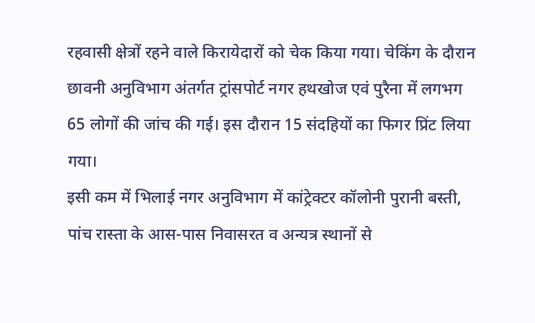रहवासी क्षेत्रों रहने वाले किरायेदारों को चेक किया गया। चेकिंग के दौरान छावनी अनुविभाग अंतर्गत ट्रांसपोर्ट नगर हथखोज एवं पुरैना में लगभग 65 लोगों की जांच की गई। इस दौरान 15 संदहियों का फिगर प्रिंट लिया गया।
इसी कम में भिलाई नगर अनुविभाग में कांट्रेक्टर कॉलोनी पुरानी बस्ती, पांच रास्ता के आस-पास निवासरत व अन्यत्र स्थानों से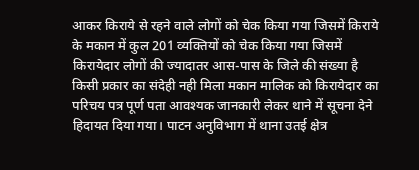आकर किराये से रहने वाले लोगों को चेक किया गया जिसमें किराये के मकान में कुल 201 व्यक्तियों को चेक किया गया जिसमें किरायेदार लोगों की ज्यादातर आस-पास के जिले की संख्या है किसी प्रकार का संदेही नही मिला मकान मालिक को किरायेदार का परिचय पत्र पूर्ण पता आवश्यक जानकारी लेकर थाने में सूचना देने हिदायत दिया गया। पाटन अनुविभाग में थाना उतई क्षेत्र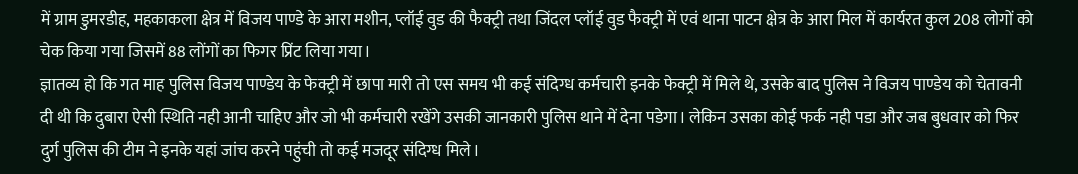में ग्राम डुमरडीह, महकाकला क्षेत्र में विजय पाण्डे के आरा मशीन, प्लॉई वुड की फैक्ट्री तथा जिंदल प्लॉई वुड फैक्ट्री में एवं थाना पाटन क्षेत्र के आरा मिल में कार्यरत कुल 208 लोगों को चेक किया गया जिसमें 88 लोंगों का फिगर प्रिंट लिया गया।
ज्ञातव्य हो कि गत माह पुलिस विजय पाण्डेय के फेक्ट्री में छापा मारी तो एस समय भी कई संदिग्ध कर्मचारी इनके फेक्ट्री में मिले थे, उसके बाद पुलिस ने विजय पाण्डेय को चेतावनी दी थी कि दुबारा ऐसी स्थिति नही आनी चाहिए और जो भी कर्मचारी रखेंगे उसकी जानकारी पुलिस थाने में देना पडेगा। लेकिन उसका कोई फर्क नही पडा और जब बुधवार को फिर दुर्ग पुलिस की टीम ने इनके यहां जांच करने पहुंची तो कई मजदूर संदिग्ध मिले।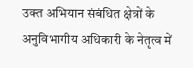उक्त अभियान संबंधित क्षेत्रों के अनुविभागीय अधिकारी के नेतृत्व में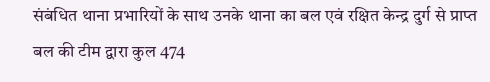संबंधित थाना प्रभारियों के साथ उनके थाना का बल एवं रक्षित केन्द्र दुर्ग से प्राप्त बल की टीम द्वारा कुल 474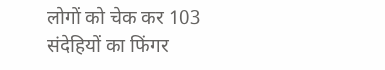लोगों को चेक कर 103 संदेहियों का फिंगर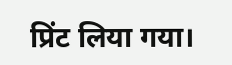प्रिंट लिया गया।